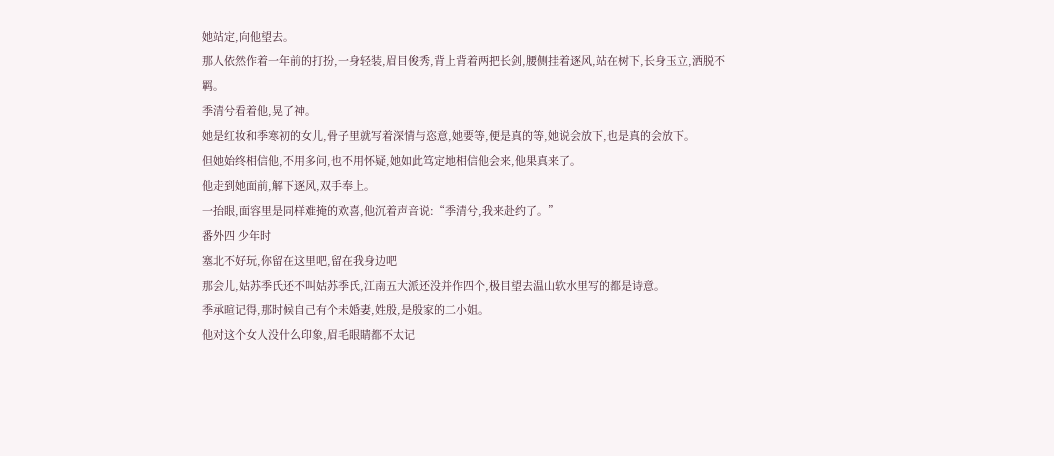她站定,向他望去。
那人依然作着一年前的打扮,一身轻装,眉目俊秀,背上背着两把长剑,腰侧挂着逐风,站在树下,长身玉立,洒脱不羁。
季清兮看着他,晃了神。
她是红妆和季寒初的女儿,骨子里就写着深情与恣意,她要等,便是真的等,她说会放下,也是真的会放下。
但她始终相信他,不用多问,也不用怀疑,她如此笃定地相信他会来,他果真来了。
他走到她面前,解下逐风,双手奉上。
一抬眼,面容里是同样难掩的欢喜,他沉着声音说:“季清兮,我来赴约了。”
番外四 少年时
塞北不好玩,你留在这里吧,留在我身边吧
那会儿,姑苏季氏还不叫姑苏季氏,江南五大派还没并作四个,极目望去温山软水里写的都是诗意。
季承暄记得,那时候自己有个未婚妻,姓殷,是殷家的二小姐。
他对这个女人没什么印象,眉毛眼睛都不太记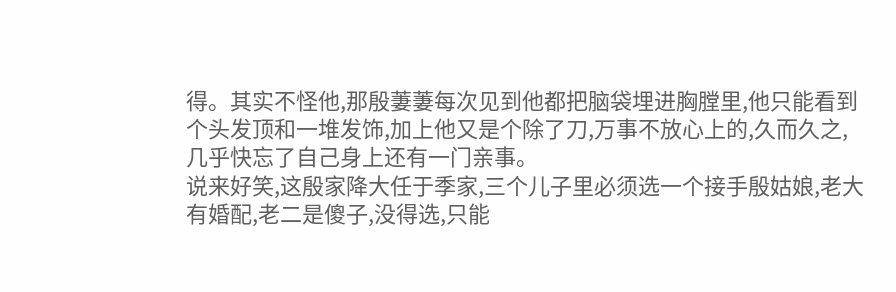得。其实不怪他,那殷萋萋每次见到他都把脑袋埋进胸膛里,他只能看到个头发顶和一堆发饰,加上他又是个除了刀,万事不放心上的,久而久之,几乎快忘了自己身上还有一门亲事。
说来好笑,这殷家降大任于季家,三个儿子里必须选一个接手殷姑娘,老大有婚配,老二是傻子,没得选,只能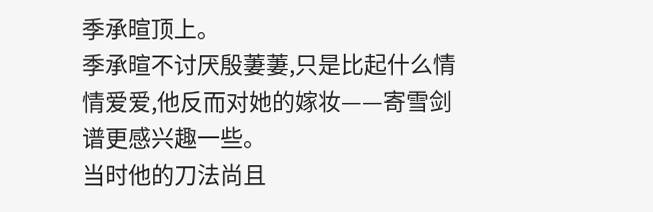季承暄顶上。
季承暄不讨厌殷萋萋,只是比起什么情情爱爱,他反而对她的嫁妆——寄雪剑谱更感兴趣一些。
当时他的刀法尚且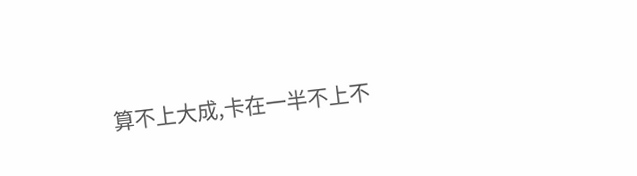算不上大成,卡在一半不上不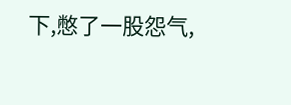下,憋了一股怨气,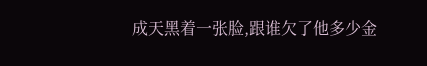成天黑着一张脸,跟谁欠了他多少金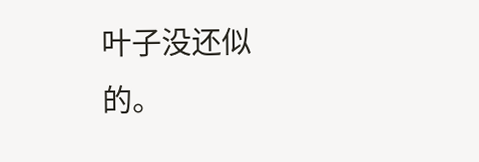叶子没还似的。